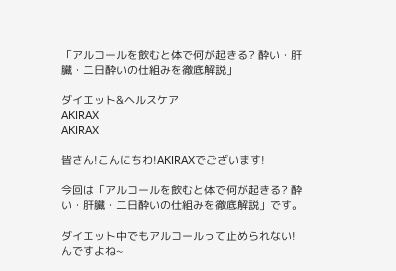「アルコールを飲むと体で何が起きる? 酔い・肝臓・二日酔いの仕組みを徹底解説」

ダイエット&ヘルスケア
AKIRAX
AKIRAX

皆さん!こんにちわ!AKIRAXでございます!

今回は「アルコールを飲むと体で何が起きる? 酔い・肝臓・二日酔いの仕組みを徹底解説」です。

ダイエット中でもアルコールって止められない!んですよね~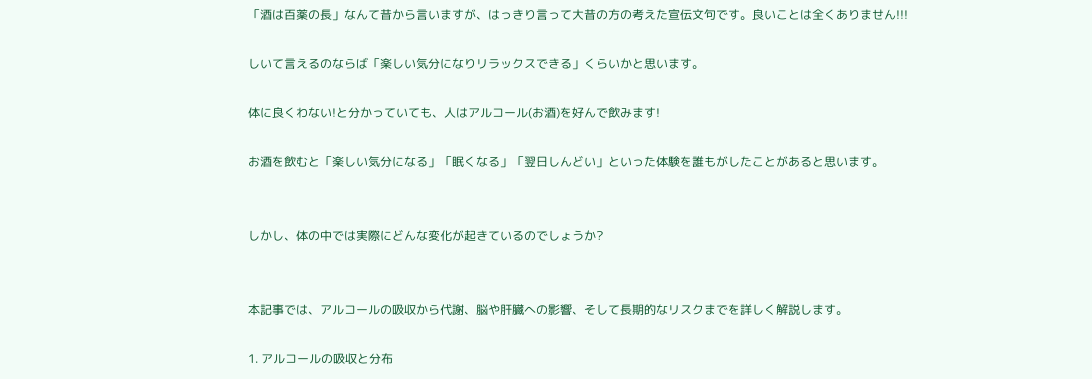「酒は百薬の長」なんて昔から言いますが、はっきり言って大昔の方の考えた宣伝文句です。良いことは全くありません!!!

しいて言えるのならば「楽しい気分になりリラックスできる」くらいかと思います。

体に良くわない!と分かっていても、人はアルコール(お酒)を好んで飲みます!

お酒を飲むと「楽しい気分になる」「眠くなる」「翌日しんどい」といった体験を誰もがしたことがあると思います。


しかし、体の中では実際にどんな変化が起きているのでしょうか?


本記事では、アルコールの吸収から代謝、脳や肝臓への影響、そして長期的なリスクまでを詳しく解説します。

1. アルコールの吸収と分布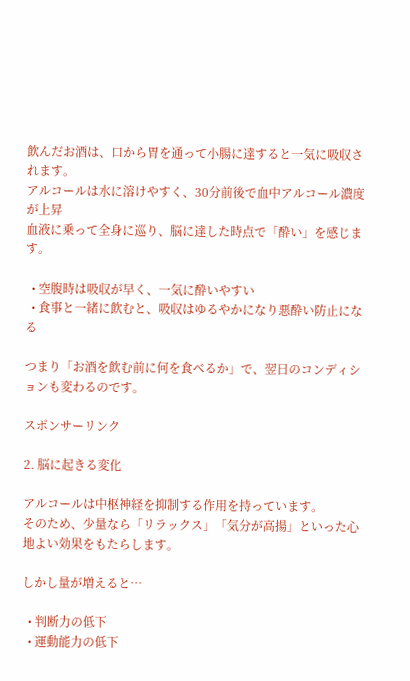飲んだお酒は、口から胃を通って小腸に達すると一気に吸収されます。
アルコールは水に溶けやすく、30分前後で血中アルコール濃度が上昇
血液に乗って全身に巡り、脳に達した時点で「酔い」を感じます。

  • 空腹時は吸収が早く、一気に酔いやすい
  • 食事と一緒に飲むと、吸収はゆるやかになり悪酔い防止になる

つまり「お酒を飲む前に何を食べるか」で、翌日のコンディションも変わるのです。

スポンサーリンク

2. 脳に起きる変化

アルコールは中枢神経を抑制する作用を持っています。
そのため、少量なら「リラックス」「気分が高揚」といった心地よい効果をもたらします。

しかし量が増えると…

  • 判断力の低下
  • 運動能力の低下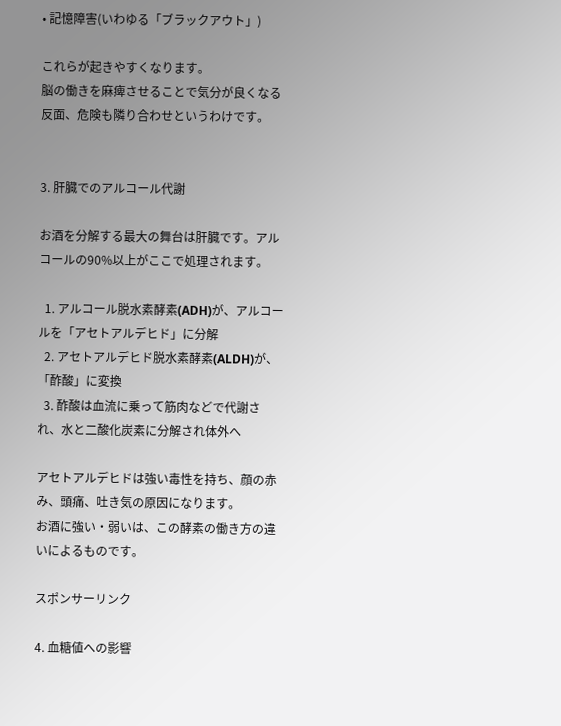• 記憶障害(いわゆる「ブラックアウト」)

これらが起きやすくなります。
脳の働きを麻痺させることで気分が良くなる反面、危険も隣り合わせというわけです。


3. 肝臓でのアルコール代謝

お酒を分解する最大の舞台は肝臓です。アルコールの90%以上がここで処理されます。

  1. アルコール脱水素酵素(ADH)が、アルコールを「アセトアルデヒド」に分解
  2. アセトアルデヒド脱水素酵素(ALDH)が、「酢酸」に変換
  3. 酢酸は血流に乗って筋肉などで代謝され、水と二酸化炭素に分解され体外へ

アセトアルデヒドは強い毒性を持ち、顔の赤み、頭痛、吐き気の原因になります。
お酒に強い・弱いは、この酵素の働き方の違いによるものです。

スポンサーリンク

4. 血糖値への影響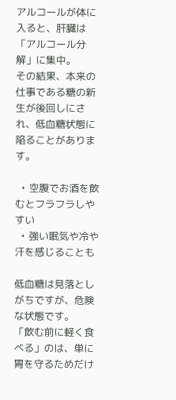アルコールが体に入ると、肝臓は「アルコール分解」に集中。
その結果、本来の仕事である糖の新生が後回しにされ、低血糖状態に陥ることがあります。

  • 空腹でお酒を飲むとフラフラしやすい
  • 強い眠気や冷や汗を感じることも

低血糖は見落としがちですが、危険な状態です。
「飲む前に軽く食べる」のは、単に胃を守るためだけ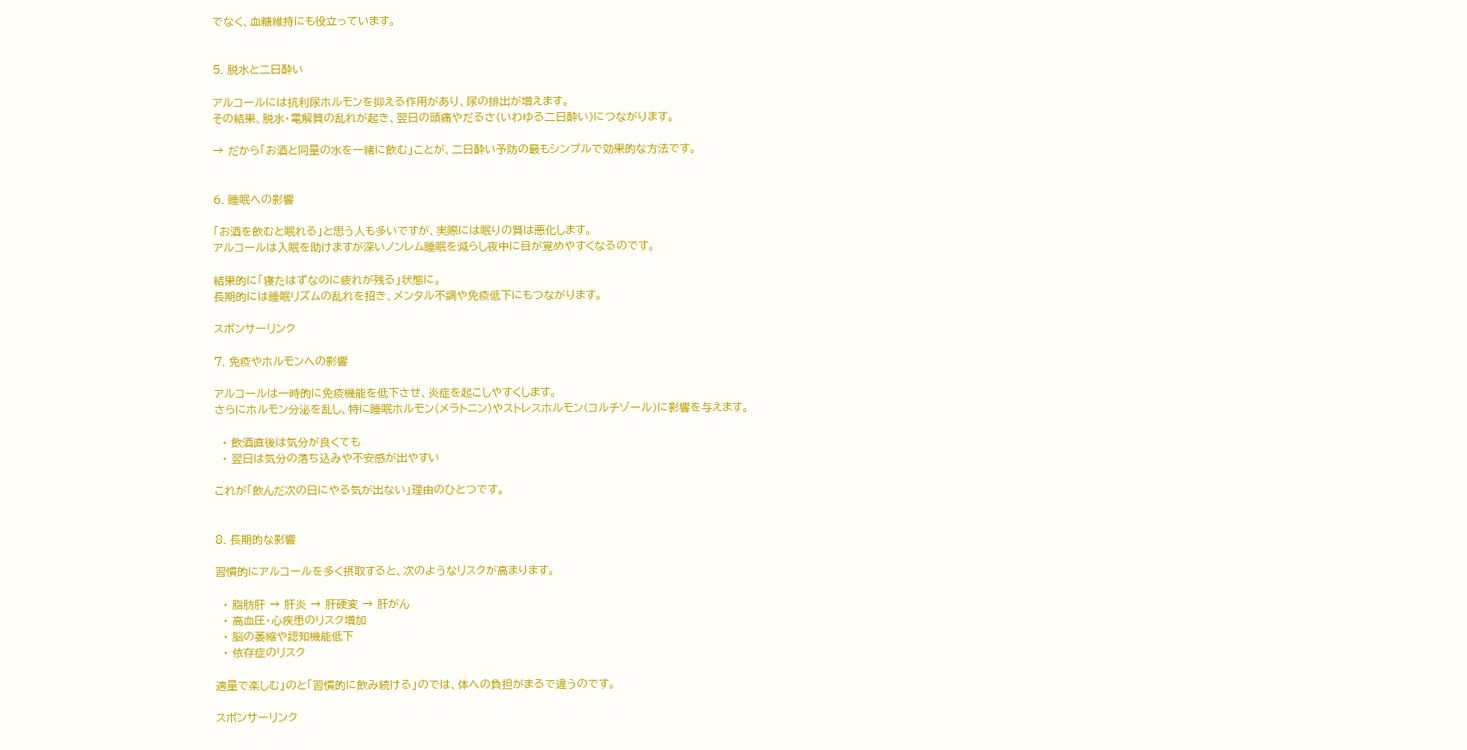でなく、血糖維持にも役立っています。


5. 脱水と二日酔い

アルコールには抗利尿ホルモンを抑える作用があり、尿の排出が増えます。
その結果、脱水・電解質の乱れが起き、翌日の頭痛やだるさ(いわゆる二日酔い)につながります。

→ だから「お酒と同量の水を一緒に飲む」ことが、二日酔い予防の最もシンプルで効果的な方法です。


6. 睡眠への影響

「お酒を飲むと眠れる」と思う人も多いですが、実際には眠りの質は悪化します。
アルコールは入眠を助けますが深いノンレム睡眠を減らし夜中に目が覚めやすくなるのです。

結果的に「寝たはずなのに疲れが残る」状態に。
長期的には睡眠リズムの乱れを招き、メンタル不調や免疫低下にもつながります。

スポンサーリンク

7. 免疫やホルモンへの影響

アルコールは一時的に免疫機能を低下させ、炎症を起こしやすくします。
さらにホルモン分泌を乱し、特に睡眠ホルモン(メラトニン)やストレスホルモン(コルチゾール)に影響を与えます。

  • 飲酒直後は気分が良くても
  • 翌日は気分の落ち込みや不安感が出やすい

これが「飲んだ次の日にやる気が出ない」理由のひとつです。


8. 長期的な影響

習慣的にアルコールを多く摂取すると、次のようなリスクが高まります。

  • 脂肪肝 → 肝炎 → 肝硬変 → 肝がん
  • 高血圧・心疾患のリスク増加
  • 脳の萎縮や認知機能低下
  • 依存症のリスク

適量で楽しむ」のと「習慣的に飲み続ける」のでは、体への負担がまるで違うのです。

スポンサーリンク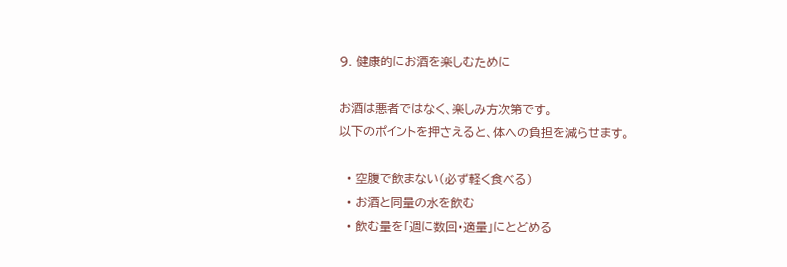9. 健康的にお酒を楽しむために

お酒は悪者ではなく、楽しみ方次第です。
以下のポイントを押さえると、体への負担を減らせます。

  • 空腹で飲まない(必ず軽く食べる)
  • お酒と同量の水を飲む
  • 飲む量を「週に数回・適量」にとどめる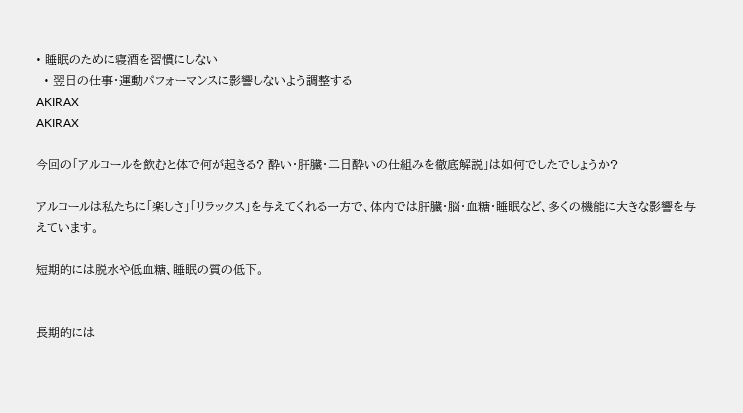• 睡眠のために寝酒を習慣にしない
  • 翌日の仕事・運動パフォーマンスに影響しないよう調整する
AKIRAX
AKIRAX

今回の「アルコールを飲むと体で何が起きる? 酔い・肝臓・二日酔いの仕組みを徹底解説」は如何でしたでしょうか?

アルコールは私たちに「楽しさ」「リラックス」を与えてくれる一方で、体内では肝臓・脳・血糖・睡眠など、多くの機能に大きな影響を与えています。

短期的には脱水や低血糖、睡眠の質の低下。


長期的には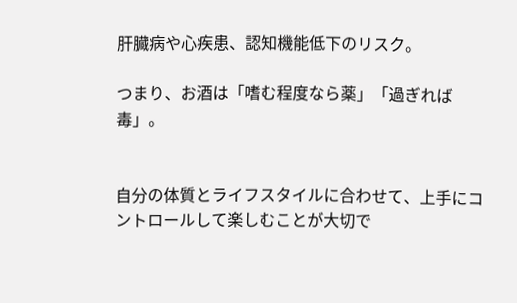肝臓病や心疾患、認知機能低下のリスク。

つまり、お酒は「嗜む程度なら薬」「過ぎれば毒」。


自分の体質とライフスタイルに合わせて、上手にコントロールして楽しむことが大切で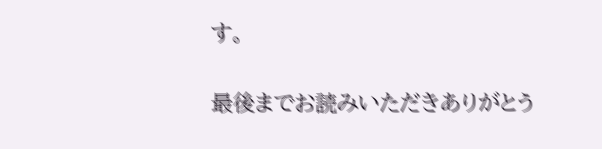す。

最後までお読みいただきありがとう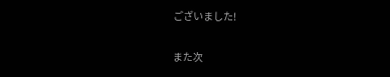ございました!

また次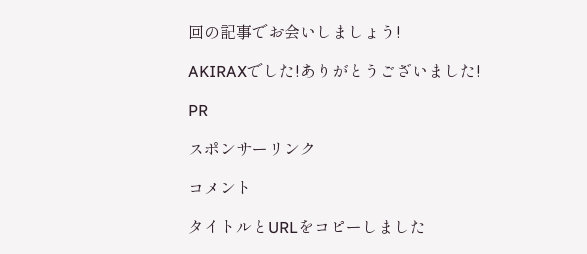回の記事でお会いしましょう!

AKIRAXでした!ありがとうございました!

PR

スポンサーリンク

コメント

タイトルとURLをコピーしました